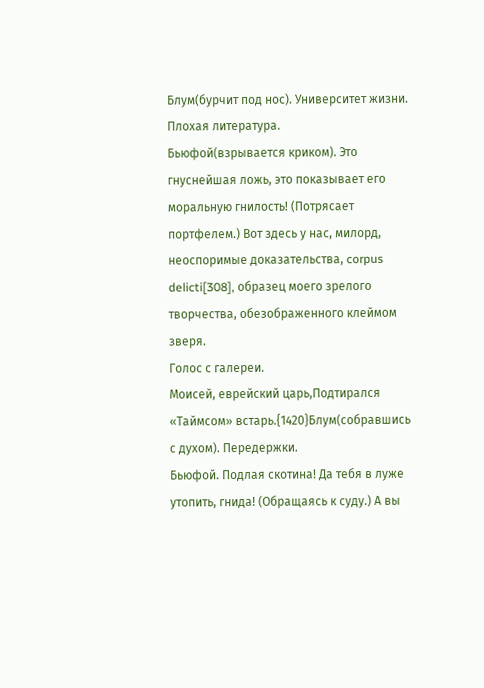Блум(бурчит под нос). Университет жизни. Плохая литература.
Бьюфой(взрывается криком). Это гнуснейшая ложь, это показывает его моральную гнилость! (Потрясает портфелем.) Вот здесь у нас, милорд, неоспоримые доказательства, corpus delicti[308], образец моего зрелого творчества, обезображенного клеймом зверя.
Голос с галереи.
Моисей, еврейский царь,Подтирался «Таймсом» встарь.{1420}Блум(собравшись с духом). Передержки.
Бьюфой. Подлая скотина! Да тебя в луже утопить, гнида! (Обращаясь к суду.) А вы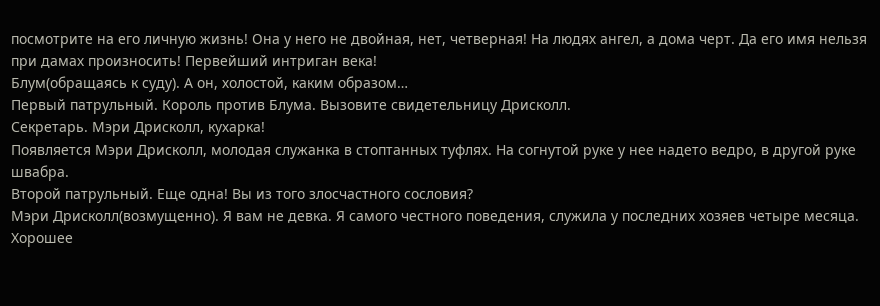посмотрите на его личную жизнь! Она у него не двойная, нет, четверная! На людях ангел, а дома черт. Да его имя нельзя при дамах произносить! Первейший интриган века!
Блум(обращаясь к суду). А он, холостой, каким образом…
Первый патрульный. Король против Блума. Вызовите свидетельницу Дрисколл.
Секретарь. Мэри Дрисколл, кухарка!
Появляется Мэри Дрисколл, молодая служанка в стоптанных туфлях. На согнутой руке у нее надето ведро, в другой руке швабра.
Второй патрульный. Еще одна! Вы из того злосчастного сословия?
Мэри Дрисколл(возмущенно). Я вам не девка. Я самого честного поведения, служила у последних хозяев четыре месяца. Хорошее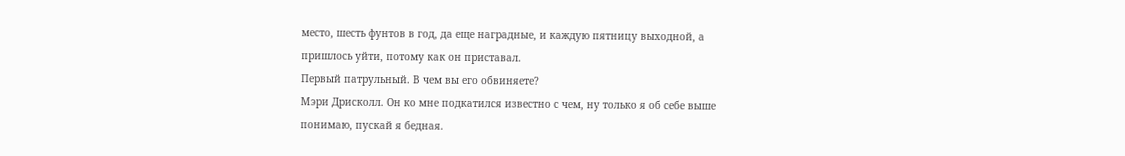место, шесть фунтов в год, да еще наградные, и каждую пятницу выходной, а пришлось уйти, потому как он приставал.
Первый патрульный. В чем вы его обвиняете?
Мэри Дрисколл. Он ко мне подкатился известно с чем, ну только я об себе выше понимаю, пускай я бедная.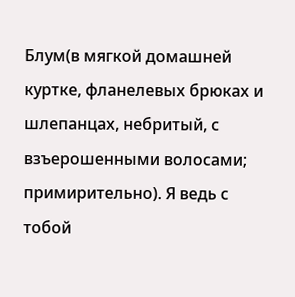Блум(в мягкой домашней куртке, фланелевых брюках и шлепанцах, небритый, с взъерошенными волосами; примирительно). Я ведь с тобой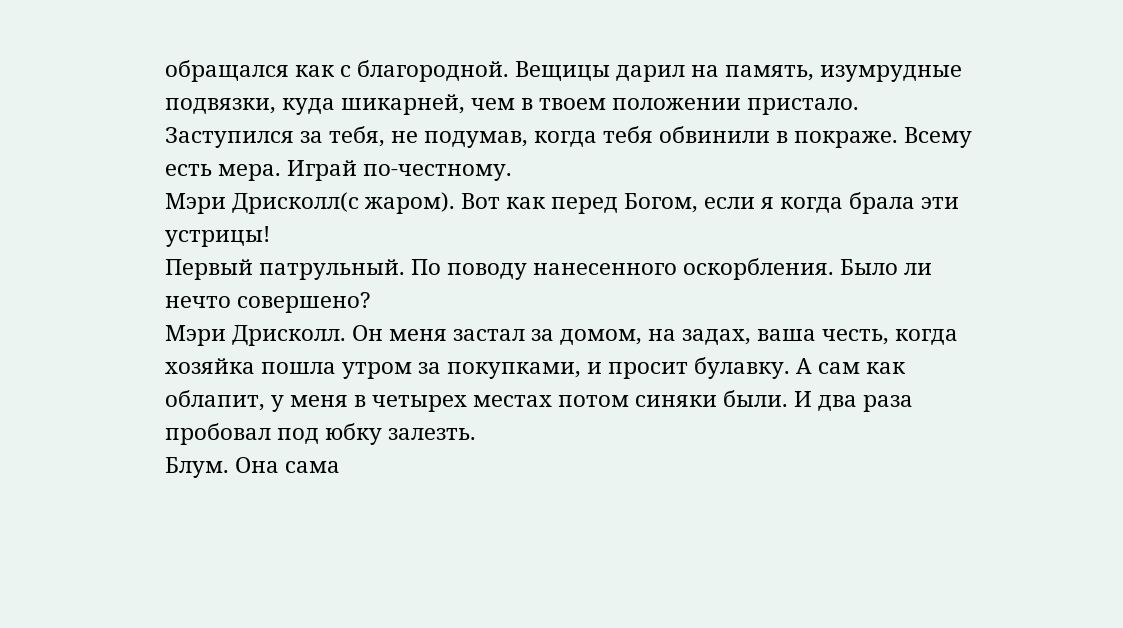обращался как с благородной. Вещицы дарил на память, изумрудные подвязки, куда шикарней, чем в твоем положении пристало. Заступился за тебя, не подумав, когда тебя обвинили в покраже. Всему есть мера. Играй по-честному.
Мэри Дрисколл(с жаром). Вот как перед Богом, если я когда брала эти устрицы!
Первый патрульный. По поводу нанесенного оскорбления. Было ли нечто совершено?
Мэри Дрисколл. Он меня застал за домом, на задах, ваша честь, когда хозяйка пошла утром за покупками, и просит булавку. А сам как облапит, у меня в четырех местах потом синяки были. И два раза пробовал под юбку залезть.
Блум. Она сама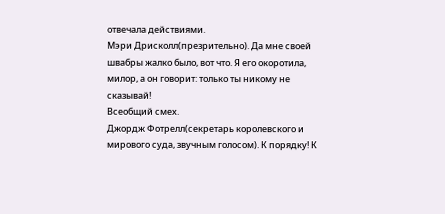отвечала действиями.
Мэри Дрисколл(презрительно). Да мне своей швабры жалко было, вот что. Я его окоротила, милор, а он говорит: только ты никому не сказывай!
Всеобщий смех.
Джордж Фотрелл(секретарь королевского и мирового суда, звучным голосом). К порядку! К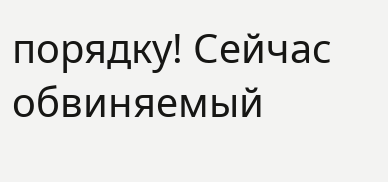порядку! Сейчас обвиняемый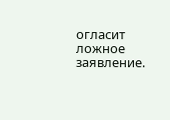огласит ложное заявление.